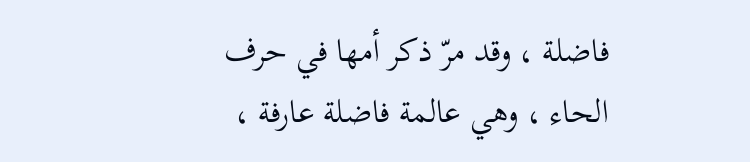فاضلة ، وقد مرّ ذكر أمها في حرف الحاء ، وهي عالمة فاضلة عارفة ،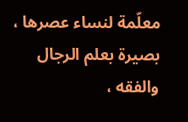معلّمة لنساء عصرها ، بصيرة بعلم الرجال والفقه ،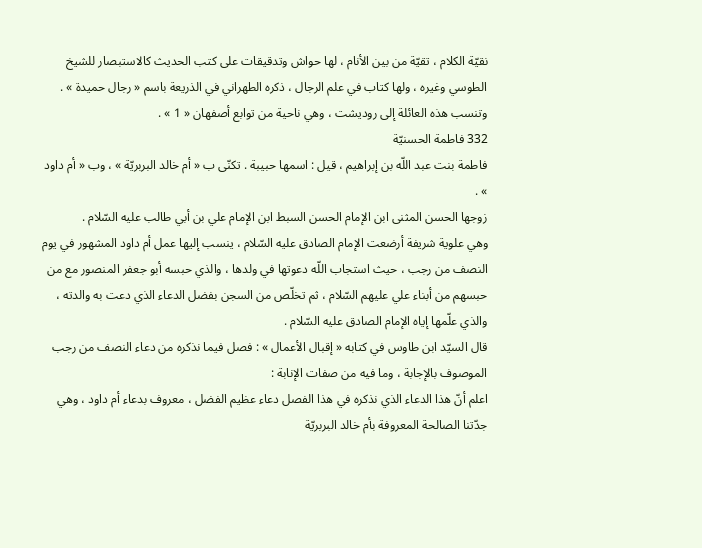نقيّة الكلام ، تقيّة من بين الأنام ، لها حواش وتدقيقات على كتب الحديث كالاستبصار للشيخ الطوسي وغيره ، ولها كتاب في علم الرجال ، ذكره الطهراني في الذريعة باسم « رجال حميدة » .
وتنسب هذه العائلة إلى روديشت ، وهي ناحية من توابع أصفهان « 1 » .
332 فاطمة الحسنيّة
فاطمة بنت عبد اللّه بن إبراهيم ، قيل : اسمها حبيبة . تكنّى ب « أم خالد البربريّة » ، وب « أم داود » .
زوجها الحسن المثنى ابن الإمام الحسن السبط ابن الإمام علي بن أبي طالب عليه السّلام .
وهي علوية شريفة أرضعت الإمام الصادق عليه السّلام ، ينسب إليها عمل أم داود المشهور في يوم النصف من رجب ، حيث استجاب اللّه دعوتها في ولدها ، والذي حبسه أبو جعفر المنصور مع من حبسهم من أبناء علي عليهم السّلام ، ثم تخلّص من السجن بفضل الدعاء الذي دعت به والدته ، والذي علّمها إياه الإمام الصادق عليه السّلام .
قال السيّد ابن طاوس في كتابه « إقبال الأعمال » : فصل فيما نذكره من دعاء النصف من رجب الموصوف بالإجابة ، وما فيه من صفات الإنابة :
اعلم أنّ هذا الدعاء الذي نذكره في هذا الفصل دعاء عظيم الفضل ، معروف بدعاء أم داود ، وهي جدّتنا الصالحة المعروفة بأم خالد البربريّة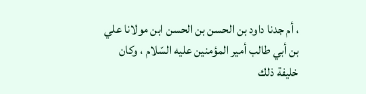، أم جدنا داود بن الحسن بن الحسن ابن مولانا علي بن أبي طالب أمير المؤمنين عليه السّلام ، وكان خليفة ذلك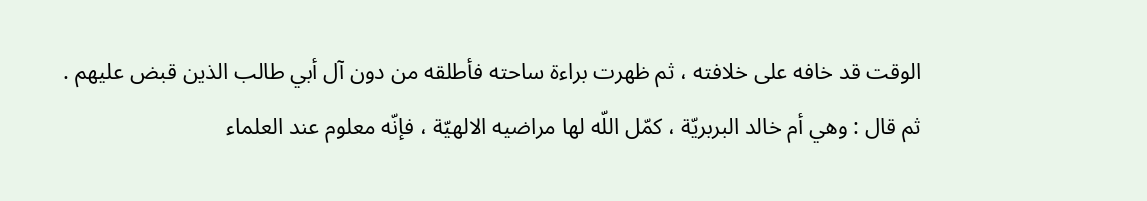الوقت قد خافه على خلافته ، ثم ظهرت براءة ساحته فأطلقه من دون آل أبي طالب الذين قبض عليهم .
ثم قال : وهي أم خالد البربريّة ، كمّل اللّه لها مراضيه الالهيّة ، فإنّه معلوم عند العلماء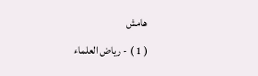هامش
( 1 ) - رياض العلماء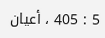5 : 405 ، أعيان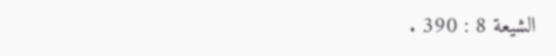الشيعة 8 : 390 .